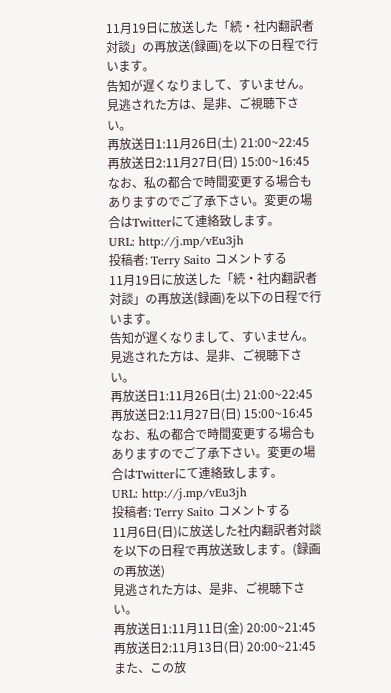11月19日に放送した「続・社内翻訳者対談」の再放送(録画)を以下の日程で行います。
告知が遅くなりまして、すいません。
見逃された方は、是非、ご視聴下さい。
再放送日1:11月26日(土) 21:00~22:45
再放送日2:11月27日(日) 15:00~16:45
なお、私の都合で時間変更する場合もありますのでご了承下さい。変更の場合はTwitterにて連絡致します。
URL: http://j.mp/vEu3jh
投稿者: Terry Saito コメントする
11月19日に放送した「続・社内翻訳者対談」の再放送(録画)を以下の日程で行います。
告知が遅くなりまして、すいません。
見逃された方は、是非、ご視聴下さい。
再放送日1:11月26日(土) 21:00~22:45
再放送日2:11月27日(日) 15:00~16:45
なお、私の都合で時間変更する場合もありますのでご了承下さい。変更の場合はTwitterにて連絡致します。
URL: http://j.mp/vEu3jh
投稿者: Terry Saito コメントする
11月6日(日)に放送した社内翻訳者対談を以下の日程で再放送致します。(録画の再放送)
見逃された方は、是非、ご視聴下さい。
再放送日1:11月11日(金) 20:00~21:45
再放送日2:11月13日(日) 20:00~21:45
また、この放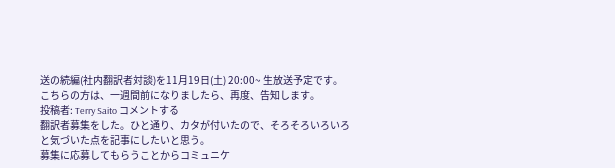送の続編(社内翻訳者対談)を11月19日(土) 20:00~ 生放送予定です。
こちらの方は、一週間前になりましたら、再度、告知します。
投稿者: Terry Saito コメントする
翻訳者募集をした。ひと通り、カタが付いたので、そろそろいろいろと気づいた点を記事にしたいと思う。
募集に応募してもらうことからコミュニケ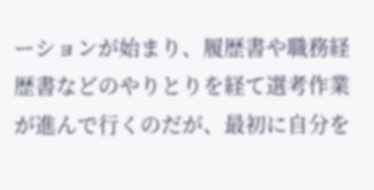ーションが始まり、履歴書や職務経歴書などのやりとりを経て選考作業が進んで行くのだが、最初に自分を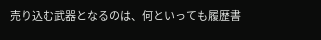売り込む武器となるのは、何といっても履歴書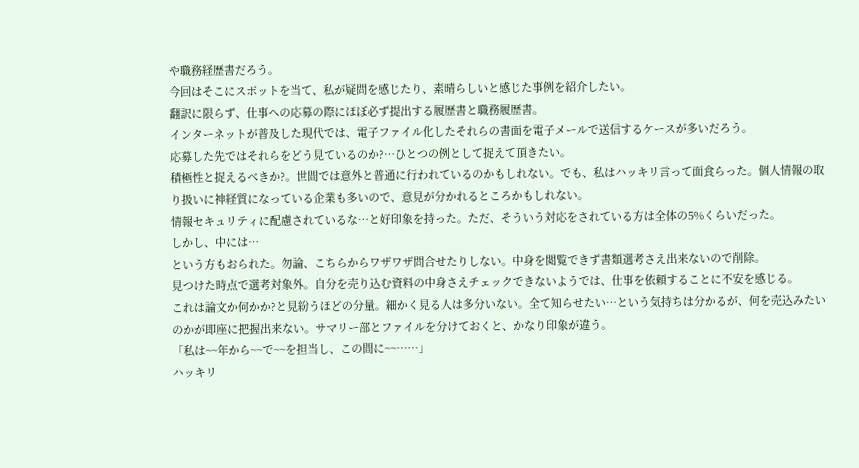や職務経歴書だろう。
今回はそこにスポットを当て、私が疑問を感じたり、素晴らしいと感じた事例を紹介したい。
翻訳に限らず、仕事への応募の際にほぼ必ず提出する履歴書と職務履歴書。
インターネットが普及した現代では、電子ファイル化したそれらの書面を電子メールで送信するケースが多いだろう。
応募した先ではそれらをどう見ているのか?…ひとつの例として捉えて頂きたい。
積極性と捉えるべきか?。世間では意外と普通に行われているのかもしれない。でも、私はハッキリ言って面食らった。個人情報の取り扱いに神経質になっている企業も多いので、意見が分かれるところかもしれない。
情報セキュリティに配慮されているな…と好印象を持った。ただ、そういう対応をされている方は全体の5%くらいだった。
しかし、中には…
という方もおられた。勿論、こちらからワザワザ問合せたりしない。中身を閲覧できず書類選考さえ出来ないので削除。
見つけた時点で選考対象外。自分を売り込む資料の中身さえチェックできないようでは、仕事を依頼することに不安を感じる。
これは論文か何かか?と見紛うほどの分量。細かく見る人は多分いない。全て知らせたい…という気持ちは分かるが、何を売込みたいのかが即座に把握出来ない。サマリー部とファイルを分けておくと、かなり印象が違う。
「私は~~年から~~で~~を担当し、この間に~~……」
ハッキリ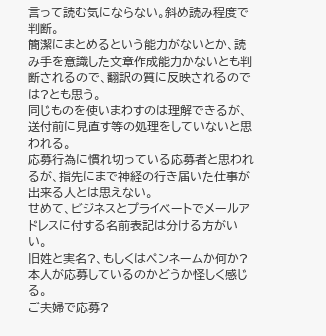言って読む気にならない。斜め読み程度で判断。
簡潔にまとめるという能力がないとか、読み手を意識した文章作成能力かないとも判断されるので、翻訳の質に反映されるのでは?とも思う。
同じものを使いまわすのは理解できるが、送付前に見直す等の処理をしていないと思われる。
応募行為に慣れ切っている応募者と思われるが、指先にまで神経の行き届いた仕事が出来る人とは思えない。
せめて、ビジネスとプライベートでメールアドレスに付する名前表記は分ける方がいい。
旧姓と実名?、もしくはペンネームか何か?本人が応募しているのかどうか怪しく感じる。
ご夫婦で応募?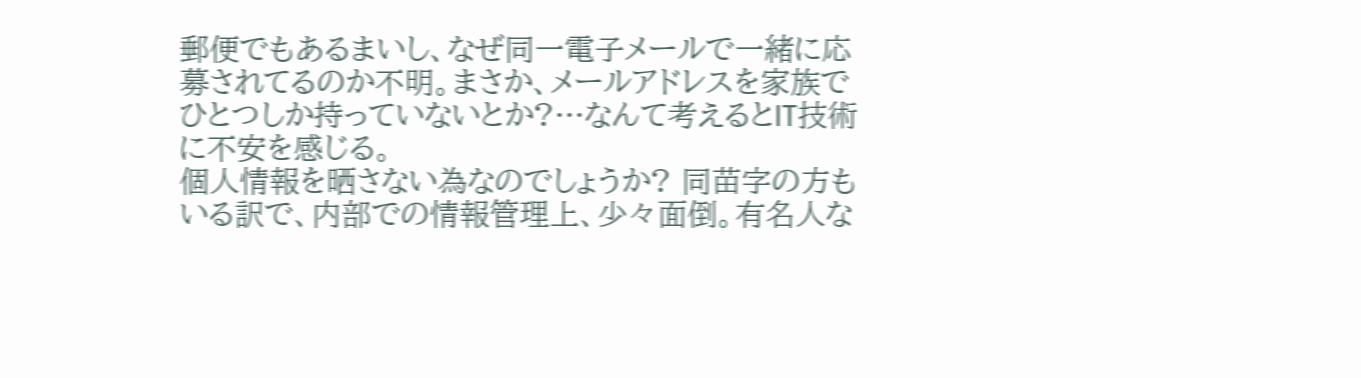郵便でもあるまいし、なぜ同一電子メールで一緒に応募されてるのか不明。まさか、メールアドレスを家族でひとつしか持っていないとか?…なんて考えるとIT技術に不安を感じる。
個人情報を晒さない為なのでしょうか? 同苗字の方もいる訳で、内部での情報管理上、少々面倒。有名人な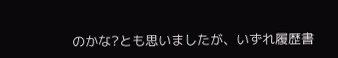のかな?とも思いましたが、いずれ履歴書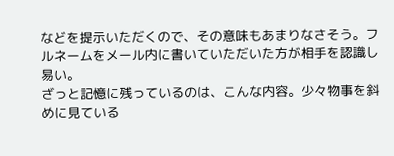などを提示いただくので、その意味もあまりなさそう。フルネームをメール内に書いていただいた方が相手を認識し易い。
ざっと記憶に残っているのは、こんな内容。少々物事を斜めに見ている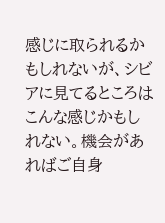感じに取られるかもしれないが、シビアに見てるところはこんな感じかもしれない。機会があればご自身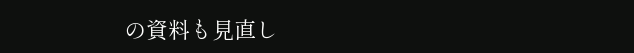の資料も見直し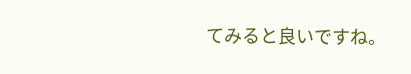てみると良いですね。